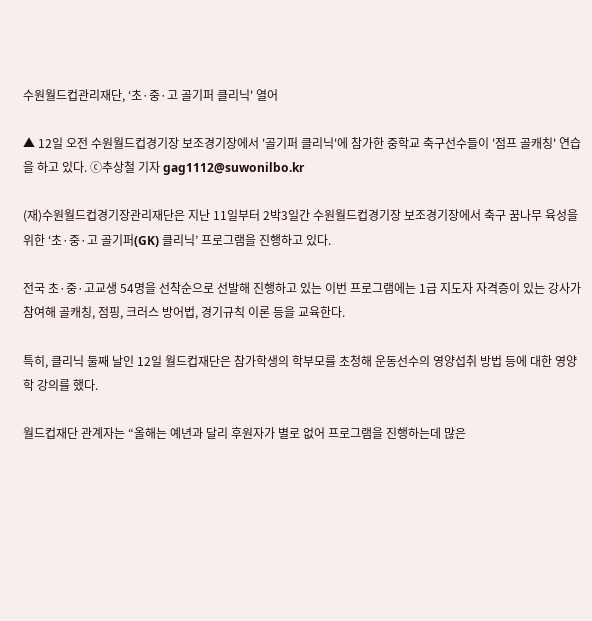수원월드컵관리재단, ‘초·중·고 골기퍼 클리닉' 열어

▲ 12일 오전 수원월드컵경기장 보조경기장에서 '골기퍼 클리닉'에 참가한 중학교 축구선수들이 '점프 골캐칭' 연습을 하고 있다. ⓒ추상철 기자 gag1112@suwonilbo.kr

(재)수원월드컵경기장관리재단은 지난 11일부터 2박3일간 수원월드컵경기장 보조경기장에서 축구 꿈나무 육성을 위한 ‘초·중·고 골기퍼(GK) 클리닉’ 프로그램을 진행하고 있다.

전국 초·중·고교생 54명을 선착순으로 선발해 진행하고 있는 이번 프로그램에는 1급 지도자 자격증이 있는 강사가 참여해 골캐칭, 점핑, 크러스 방어법, 경기규칙 이론 등을 교육한다.

특히, 클리닉 둘째 날인 12일 월드컵재단은 참가학생의 학부모를 초청해 운동선수의 영양섭취 방법 등에 대한 영양학 강의를 했다.

월드컵재단 관계자는 “올해는 예년과 달리 후원자가 별로 없어 프로그램을 진행하는데 많은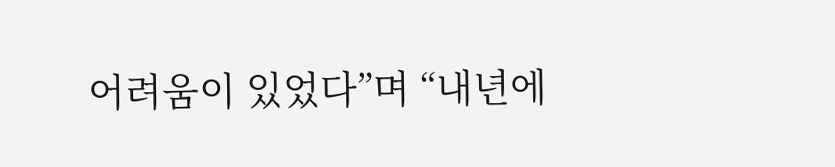어려움이 있었다”며 “내년에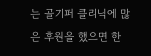는 골기퍼 클리닉에 많은 후원을 했으면 한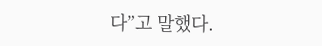다”고 말했다.